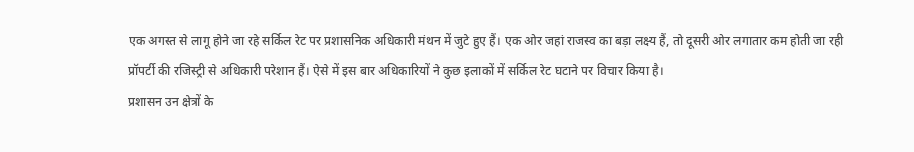एक अगस्त से लागू होने जा रहे सर्किल रेट पर प्रशासनिक अधिकारी मंथन में जुटे हुए हैं। एक ओर जहां राजस्व का बड़ा लक्ष्य हैं, तो दूसरी ओर लगातार कम होती जा रही प्रॉपर्टी की रजिस्ट्री से अधिकारी परेशान हैं। ऐसे में इस बार अधिकारियों ने कुछ इलाकों में सर्किल रेट घटाने पर विचार किया है।
प्रशासन उन क्षेत्रों के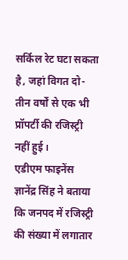सर्किल रेट घटा सकता है, जहां विगत दो-तीन वर्षों से एक भी प्रॉपर्टी की रजिस्ट्री नहीं हुई।
एडीएम फाइनेंस ज्ञानेंद्र सिंह ने बताया कि जनपद में रजिस्ट्री की संख्या में लगातार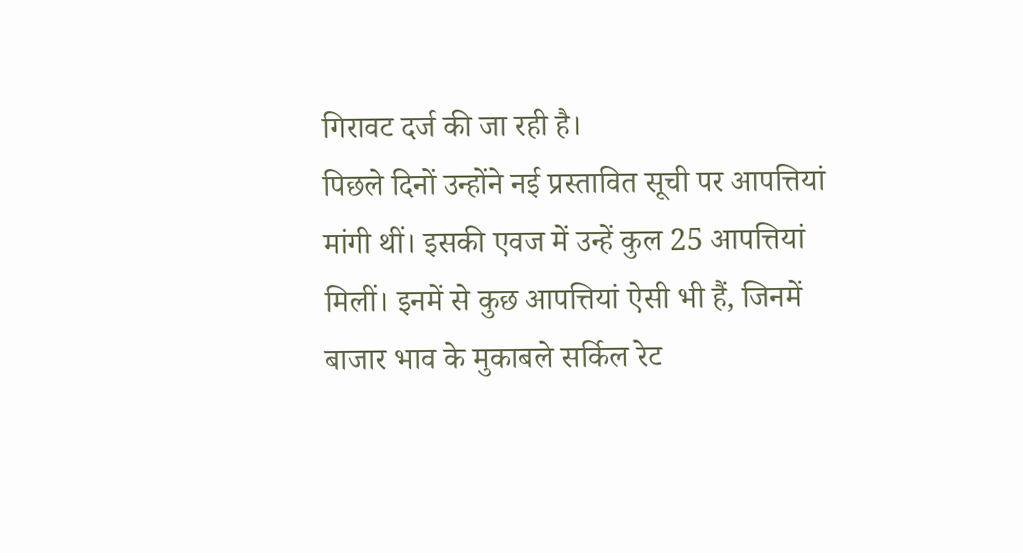गिरावट दर्ज की जा रही है।
पिछले दिनों उन्होंने नई प्रस्तावित सूची पर आपत्तियां मांगी थीं। इसकी एवज में उन्हें कुल 25 आपत्तियां मिलीं। इनमें से कुछ आपत्तियां ऐसी भी हैं, जिनमें बाजार भाव के मुकाबले सर्किल रेट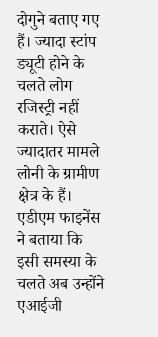दोगुने बताए गए हैं। ज्यादा स्टांप ड्यूटी होने के चलते लोग रजिस्ट्री नहीं कराते। ऐसे ज्यादातर मामले लोनी के ग्रामीण क्षेत्र के हैं।
एडीएम फाइनेंस ने बताया कि इसी समस्या के चलते अब उन्होंने एआईजी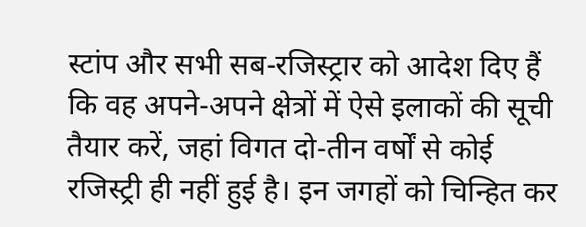स्टांप और सभी सब-रजिस्ट्रार को आदेश दिए हैं कि वह अपने-अपने क्षेत्रों में ऐसे इलाकों की सूची तैयार करें, जहां विगत दो-तीन वर्षों से कोई रजिस्ट्री ही नहीं हुई है। इन जगहों को चिन्हित कर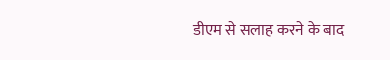डीएम से सलाह करने के बाद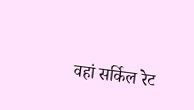वहां सर्किल रेट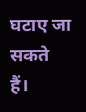घटाए जा सकते हैं।